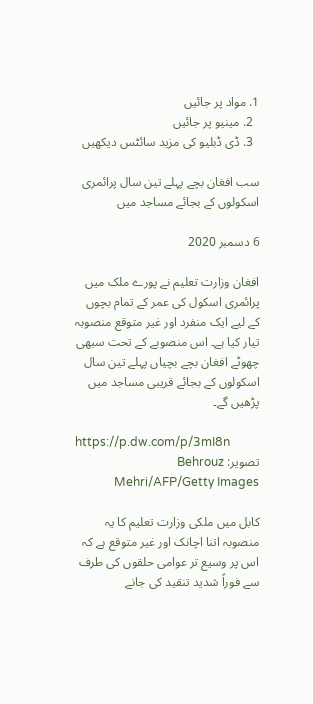1. مواد پر جائیں
  2. مینیو پر جائیں
  3. ڈی ڈبلیو کی مزید سائٹس دیکھیں

سب افغان بچے پہلے تین سال پرائمری اسکولوں کے بجائے مساجد میں

6 دسمبر 2020

افغان وزارت تعلیم نے پورے ملک میں پرائمری اسکول کی عمر کے تمام بچوں کے لیے ایک منفرد اور غیر متوقع منصوبہ تیار کیا ہے۔ اس منصوبے کے تحت سبھی چھوٹے افغان بچے بچیاں پہلے تین سال اسکولوں کے بجائے قریبی مساجد میں پڑھیں گے۔

https://p.dw.com/p/3mI8n
تصویر: Behrouz Mehri/AFP/Getty Images

کابل میں ملکی وزارت تعلیم کا یہ منصوبہ اتنا اچانک اور غیر متوقع ہے کہ اس پر وسیع تر عوامی حلقوں کی طرف سے فوراً شدید تنقید کی جانے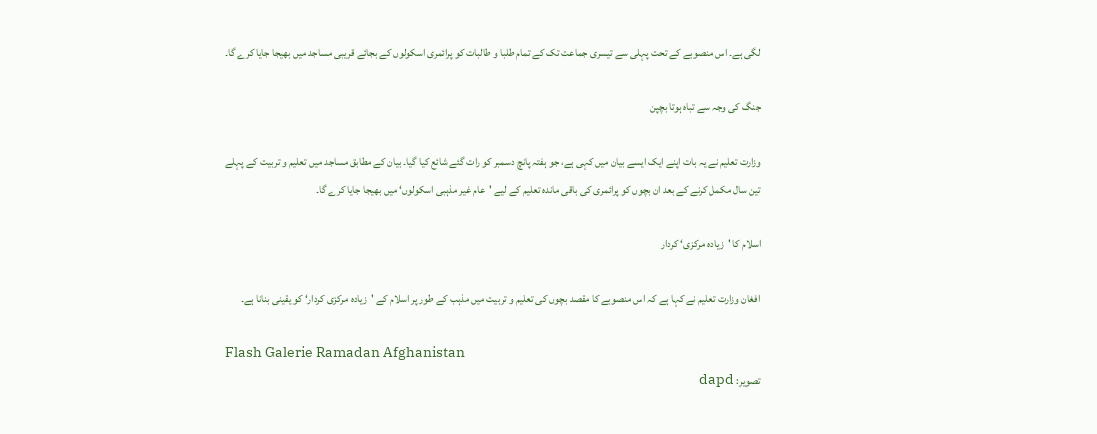لگی ہے۔ اس منصوبے کے تحت پہلی سے تیسری جماعت تک کے تمام طلبا و طالبات کو پرائمری اسکولوں کے بجائے قریبی مساجد میں بھیجا جایا کرے گا۔

جنگ کی وجہ سے تباہ ہوتا بچپن

وزارت تعلیم نے یہ بات اپنے ایک ایسے بیان میں کہی ہے، جو ہفتہ پانچ دسمبر کو رات گئے شائع کیا گیا۔ بیان کے مطابق مساجد میں تعلیم و تربیت کے پہلے تین سال مکمل کرنے کے بعد ان بچوں کو پرائمری کی باقی ماندہ تعلیم کے لیے 'عام غیر مذہبی اسکولوں‘ میں بھیجا جایا کرے گا۔

اسلام کا 'زیادہ مرکزی‘ کردار

افغان وزارت تعلیم نے کہا ہے کہ اس منصوبے کا مقصد بچوں کی تعلیم و تربیت میں مذہب کے طور پر اسلام کے 'زیادہ مرکزی کردار‘ کو یقینی بنانا ہے۔

Flash Galerie Ramadan Afghanistan
تصویر: dapd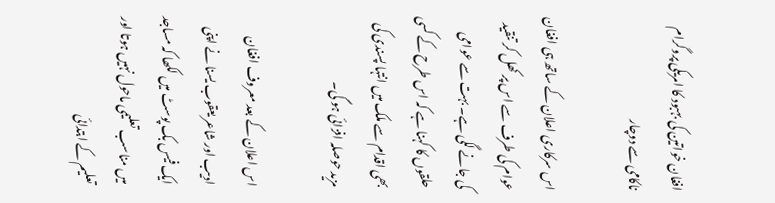افغان خواتین کی بہبود کا امریکی پروگرام ناکامی سے دوچار

اس سرکاری اعلان کے ساتھ ہی افغان عوام کی طرف سے اس پر کھل کر تنقید کی جانے لگی ہے۔ بہت سے عوامی حلقوں کا کہنا ہے کہ اس طرح کے کسی بھی اقدام سے ملک میں انتہا پسندی کی مزید حوصلہ افزائی ہو گی۔

اس اعلان کے بعد معروف افغان ادیب اور شاعر یعقوب یسنا نے اپنی ایک فیس بک پوسٹ میں لکھا کہ مساجد میں مناسب تعلیمی ماحول نہیں ہوتا اور تعلیم کے ابتدائی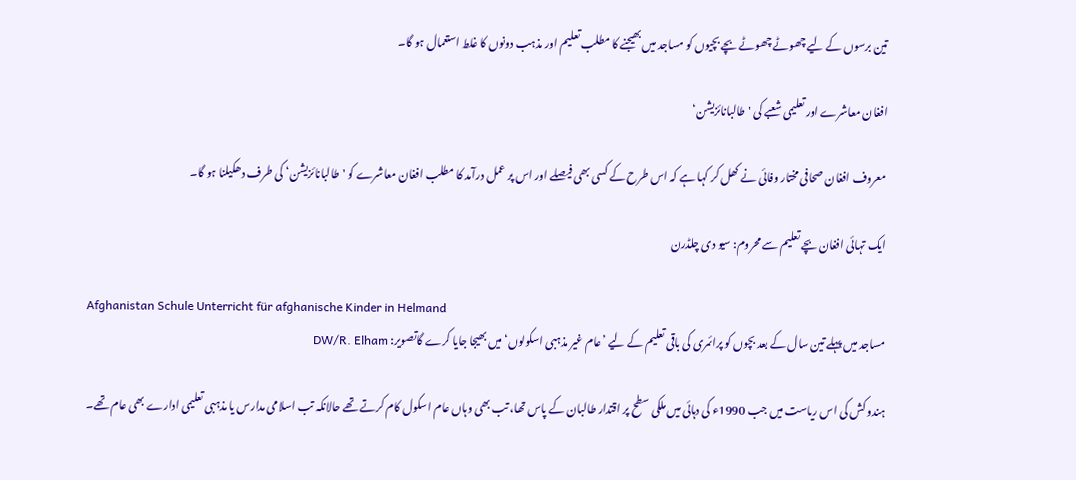تین برسوں کے لیے چھوٹے چھوٹے بچے بچیوں کو مساجد میں بھیجنے کا مطلب تعلیم اور مذہب دونوں کا غلط استعمال ہو گا۔

افغان معاشرے اور تعلیمی شعبے کی 'طالبانائزیشن‘

معروف افغان صحافی مختار وفائی نے کھل کر کہا ہے کہ اس طرح کے کسی بھی فیصلے اور اس پر عمل درآمد کا مطلب افغان معاشرے کو 'طالبانائزیشن‘ کی طرف دھکیلنا ہو گا۔

ایک تہائی افغان بچے تعلیم سے محروم: سیو دی چلڈرن

Afghanistan Schule Unterricht für afghanische Kinder in Helmand
مساجد میں پہلے تین سال کے بعد بچوں کو پرائمری کی باقی تعلیم کے لیے ’عام غیر مذہبی اسکولوں‘ میں بھیجا جایا کرے گاتصویر: DW/R. Elham

ہندو کش کی اس ریاست میں جب 1990ء کی دہائی میں ملکی سطح پر اقتدار طالبان کے پاس تھا، تب بھی وہاں عام اسکول کام کرتے تھے حالانکہ تب اسلامی مدارس یا مذہبی تعلیمی ادارے بھی عام تھے۔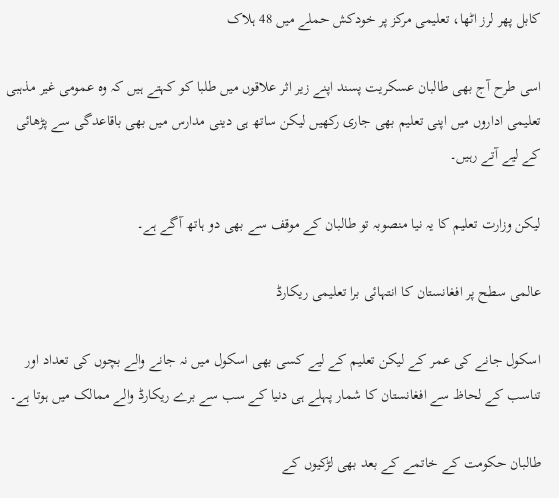کابل پھر لرز اٹھا، تعلیمی مرکز پر خودکش حملے میں 48 ہلاک

اسی طرح آج بھی طالبان عسکریت پسند اپنے زیر اثر علاقوں میں طلبا کو کہتے ہیں کہ وہ عمومی غیر مذہبی تعلیمی اداروں میں اپنی تعلیم بھی جاری رکھیں لیکن ساتھ ہی دینی مدارس میں بھی باقاعدگی سے پڑھائی کے لیے آتے رہیں۔

لیکن وزارت تعلیم کا یہ نیا منصوبہ تو طالبان کے موقف سے بھی دو ہاتھ آگے ہے۔

عالمی سطح پر افغانستان کا انتہائی برا تعلیمی ریکارڈ

اسکول جانے کی عمر کے لیکن تعلیم کے لیے کسی بھی اسکول میں نہ جانے والے بچوں کی تعداد اور تناسب کے لحاظ سے افغانستان کا شمار پہلے ہی دنیا کے سب سے برے ریکارڈ والے ممالک میں ہوتا ہے۔

طالبان حکومت کے خاتمے کے بعد بھی لڑکیوں کے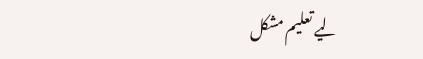لیے تعلیم مشکل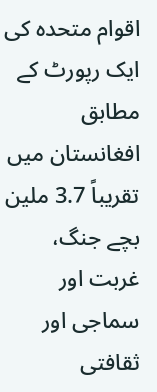اقوام متحدہ کی ایک رپورٹ کے مطابق افغانستان میں تقریباً 3.7 ملین بچے جنگ، غربت اور سماجی اور ثقافتی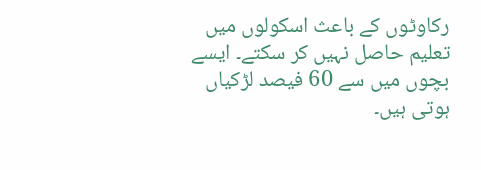رکاوٹوں کے باعث اسکولوں میں تعلیم حاصل نہیں کر سکتے۔ ایسے بچوں میں سے 60 فیصد لڑکیاں ہوتی ہیں۔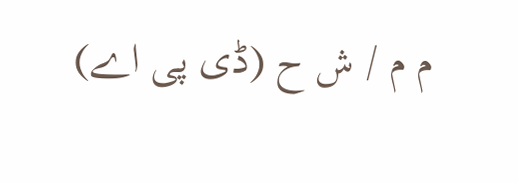م م / ش ح (ڈی پی اے)